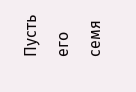Пусть его семя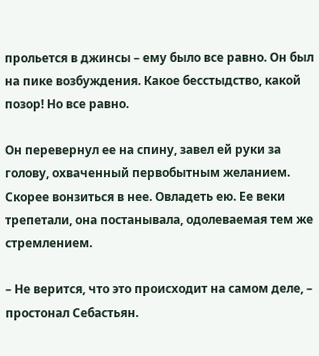прольется в джинсы – ему было все равно. Он был на пике возбуждения. Какое бесстыдство, какой позор! Но все равно.

Он перевернул ее на спину, завел ей руки за голову, охваченный первобытным желанием. Скорее вонзиться в нее. Овладеть ею. Ее веки трепетали, она постанывала, одолеваемая тем же стремлением.

– Не верится, что это происходит на самом деле, – простонал Себастьян.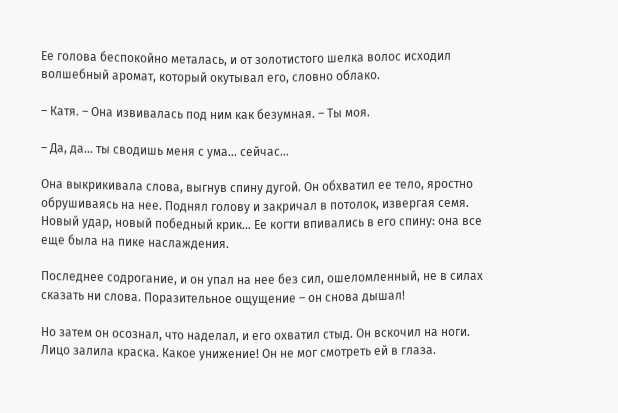Ее голова беспокойно металась, и от золотистого шелка волос исходил волшебный аромат, который окутывал его, словно облако.

– Катя. – Она извивалась под ним как безумная. – Ты моя.

– Да, да… ты сводишь меня с ума… сейчас…

Она выкрикивала слова, выгнув спину дугой. Он обхватил ее тело, яростно обрушиваясь на нее. Поднял голову и закричал в потолок, извергая семя. Новый удар, новый победный крик… Ее когти впивались в его спину: она все еще была на пике наслаждения.

Последнее содрогание, и он упал на нее без сил, ошеломленный, не в силах сказать ни слова. Поразительное ощущение – он снова дышал!

Но затем он осознал, что наделал, и его охватил стыд. Он вскочил на ноги. Лицо залила краска. Какое унижение! Он не мог смотреть ей в глаза.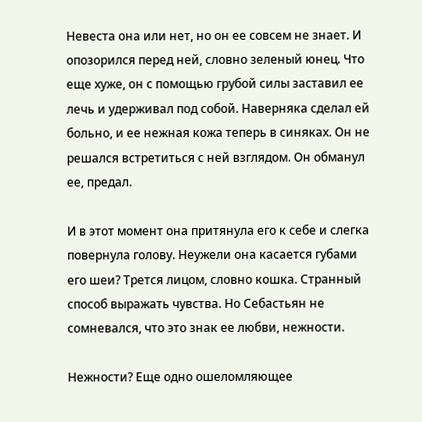Невеста она или нет, но он ее совсем не знает. И опозорился перед ней, словно зеленый юнец. Что еще хуже, он с помощью грубой силы заставил ее лечь и удерживал под собой. Наверняка сделал ей больно, и ее нежная кожа теперь в синяках. Он не решался встретиться с ней взглядом. Он обманул ее, предал.

И в этот момент она притянула его к себе и слегка повернула голову. Неужели она касается губами его шеи? Трется лицом, словно кошка. Странный способ выражать чувства. Но Себастьян не сомневался, что это знак ее любви, нежности.

Нежности? Еще одно ошеломляющее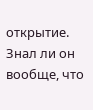открытие. Знал ли он вообще, что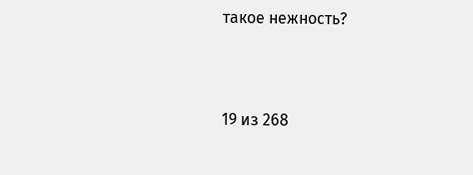такое нежность?



19 из 268